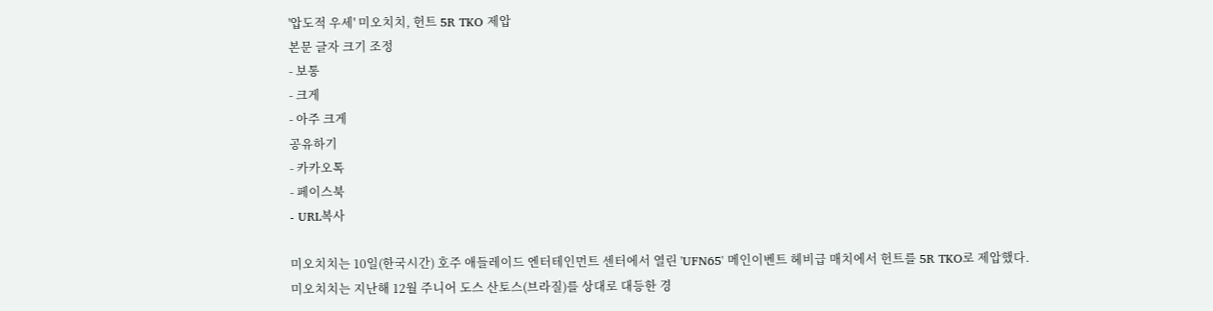'압도적 우세' 미오치치, 헌트 5R TKO 제압
본문 글자 크기 조정
- 보통
- 크게
- 아주 크게
공유하기
- 카카오톡
- 페이스북
- URL복사

미오치치는 10일(한국시간) 호주 애들레이드 엔터테인먼트 센터에서 열린 'UFN65' 메인이벤트 헤비급 매치에서 헌트를 5R TKO로 제압했다.
미오치치는 지난해 12월 주니어 도스 산토스(브라질)를 상대로 대등한 경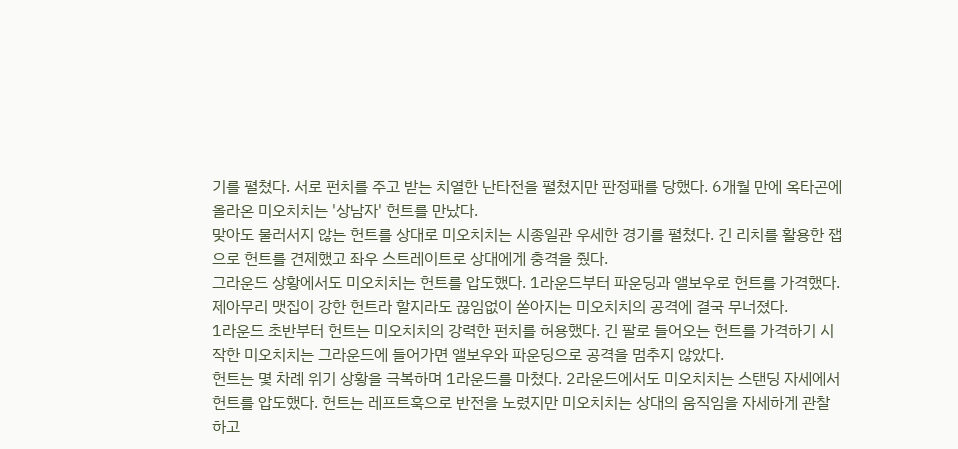기를 펼쳤다. 서로 펀치를 주고 받는 치열한 난타전을 펼쳤지만 판정패를 당했다. 6개월 만에 옥타곤에 올라온 미오치치는 '상남자' 헌트를 만났다.
맞아도 물러서지 않는 헌트를 상대로 미오치치는 시종일관 우세한 경기를 펼쳤다. 긴 리치를 활용한 잽으로 헌트를 견제했고 좌우 스트레이트로 상대에게 충격을 줬다.
그라운드 상황에서도 미오치치는 헌트를 압도했다. 1라운드부터 파운딩과 앨보우로 헌트를 가격했다. 제아무리 맷집이 강한 헌트라 할지라도 끊임없이 쏟아지는 미오치치의 공격에 결국 무너졌다.
1라운드 초반부터 헌트는 미오치치의 강력한 펀치를 허용했다. 긴 팔로 들어오는 헌트를 가격하기 시작한 미오치치는 그라운드에 들어가면 앨보우와 파운딩으로 공격을 멈추지 않았다.
헌트는 몇 차례 위기 상황을 극복하며 1라운드를 마쳤다. 2라운드에서도 미오치치는 스탠딩 자세에서 헌트를 압도했다. 헌트는 레프트훅으로 반전을 노렸지만 미오치치는 상대의 움직임을 자세하게 관찰하고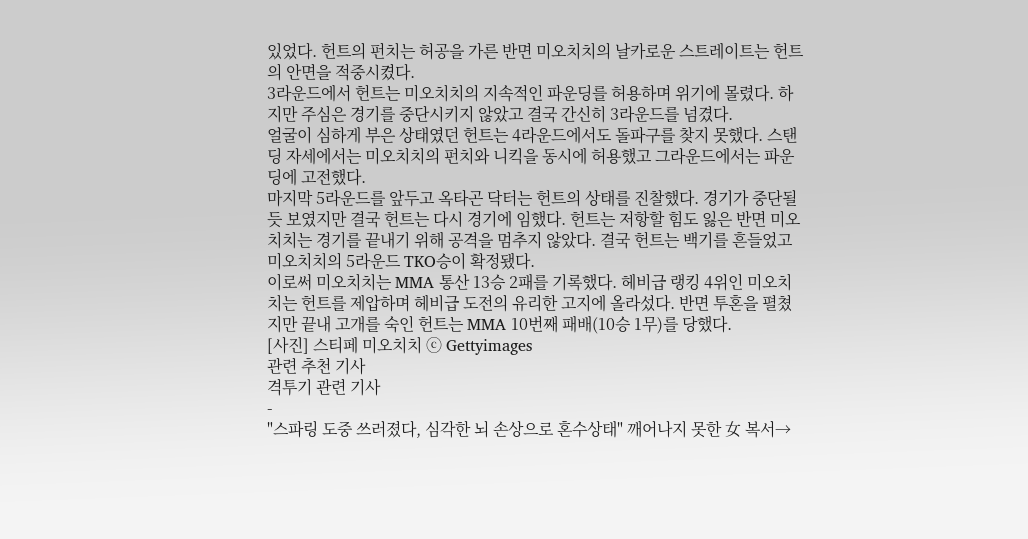있었다. 헌트의 펀치는 허공을 가른 반면 미오치치의 날카로운 스트레이트는 헌트의 안면을 적중시켰다.
3라운드에서 헌트는 미오치치의 지속적인 파운딩를 허용하며 위기에 몰렸다. 하지만 주심은 경기를 중단시키지 않았고 결국 간신히 3라운드를 넘겼다.
얼굴이 심하게 부은 상태였던 헌트는 4라운드에서도 돌파구를 찾지 못했다. 스탠딩 자세에서는 미오치치의 펀치와 니킥을 동시에 허용했고 그라운드에서는 파운딩에 고전했다.
마지막 5라운드를 앞두고 옥타곤 닥터는 헌트의 상태를 진찰했다. 경기가 중단될 듯 보였지만 결국 헌트는 다시 경기에 임했다. 헌트는 저항할 힘도 잃은 반면 미오치치는 경기를 끝내기 위해 공격을 멈추지 않았다. 결국 헌트는 백기를 흔들었고 미오치치의 5라운드 TKO승이 확정됐다.
이로써 미오치치는 MMA 통산 13승 2패를 기록했다. 헤비급 랭킹 4위인 미오치치는 헌트를 제압하며 헤비급 도전의 유리한 고지에 올라섰다. 반면 투혼을 펼쳤지만 끝내 고개를 숙인 헌트는 MMA 10번째 패배(10승 1무)를 당했다.
[사진] 스티페 미오치치 ⓒ Gettyimages
관련 추천 기사
격투기 관련 기사
-
"스파링 도중 쓰러졌다, 심각한 뇌 손상으로 혼수상태" 깨어나지 못한 女 복서→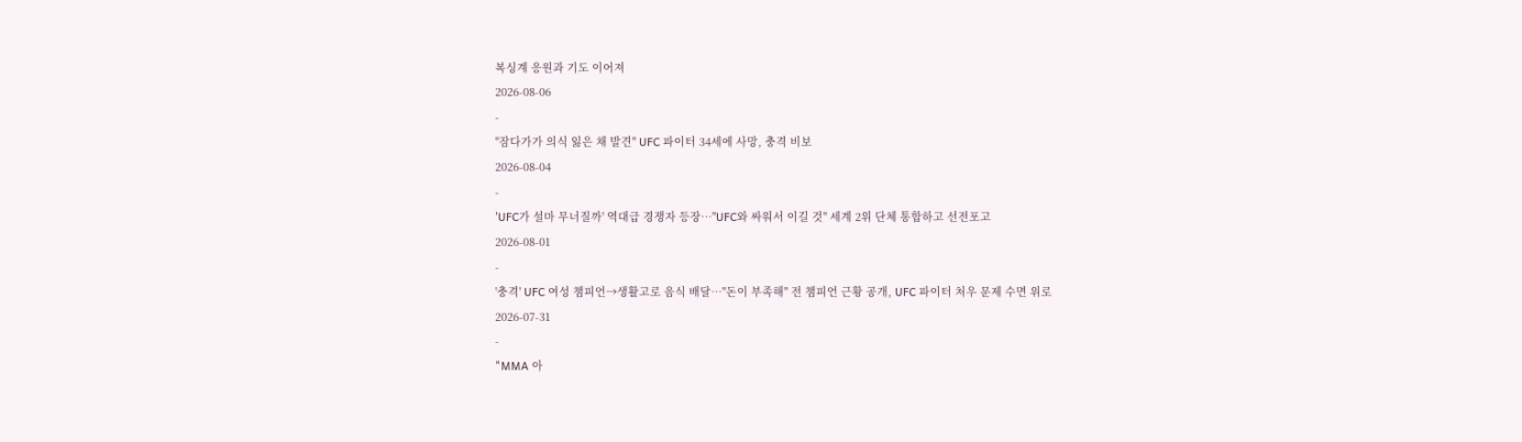복싱계 응원과 기도 이어져
2026-08-06
-
"잠다가가 의식 잃은 채 발견" UFC 파이터 34세에 사망, 충격 비보
2026-08-04
-
'UFC가 설마 무너질까' 역대급 경쟁자 등장…"UFC와 싸워서 이길 것" 세계 2위 단체 통합하고 선전포고
2026-08-01
-
'충격' UFC 여성 챔피언→생활고로 음식 배달…"돈이 부족해" 전 챔피언 근황 공개, UFC 파이터 처우 문제 수면 위로
2026-07-31
-
"MMA 아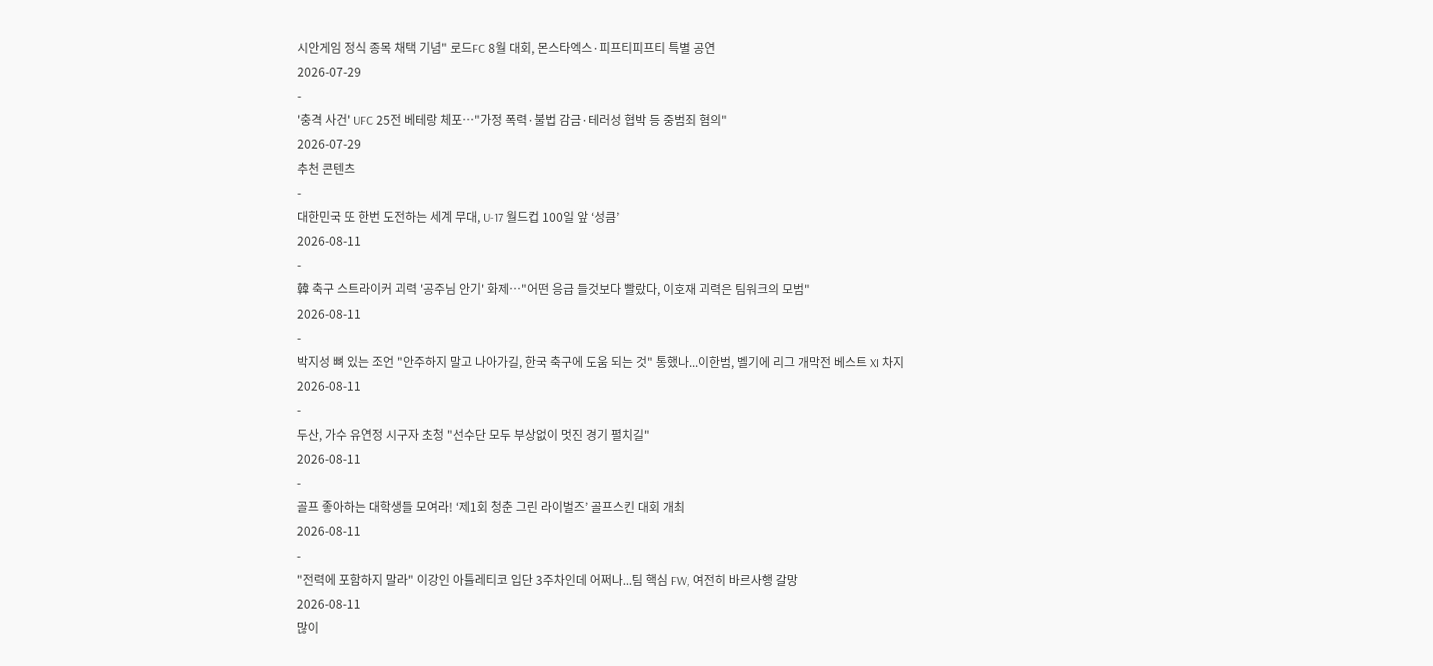시안게임 정식 종목 채택 기념" 로드FC 8월 대회, 몬스타엑스·피프티피프티 특별 공연
2026-07-29
-
'충격 사건' UFC 25전 베테랑 체포…"가정 폭력·불법 감금·테러성 협박 등 중범죄 혐의"
2026-07-29
추천 콘텐츠
-
대한민국 또 한번 도전하는 세계 무대, U-17 월드컵 100일 앞 ‘성큼’
2026-08-11
-
韓 축구 스트라이커 괴력 '공주님 안기' 화제…"어떤 응급 들것보다 빨랐다, 이호재 괴력은 팀워크의 모범"
2026-08-11
-
박지성 뼈 있는 조언 "안주하지 말고 나아가길, 한국 축구에 도움 되는 것" 통했나...이한범, 벨기에 리그 개막전 베스트 XI 차지
2026-08-11
-
두산, 가수 유연정 시구자 초청 "선수단 모두 부상없이 멋진 경기 펼치길"
2026-08-11
-
골프 좋아하는 대학생들 모여라! ‘제1회 청춘 그린 라이벌즈’ 골프스킨 대회 개최
2026-08-11
-
"전력에 포함하지 말라" 이강인 아틀레티코 입단 3주차인데 어쩌나...팀 핵심 FW, 여전히 바르사행 갈망
2026-08-11
많이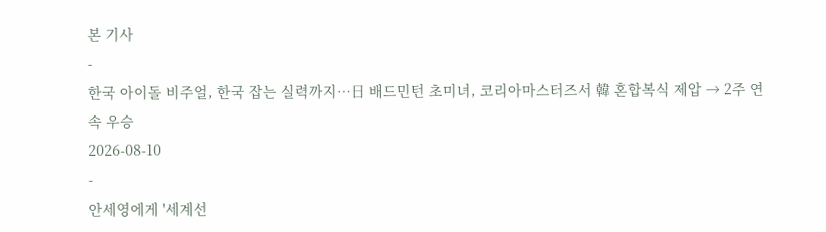본 기사
-
한국 아이돌 비주얼, 한국 잡는 실력까지…日 배드민턴 초미녀, 코리아마스터즈서 韓 혼합복식 제압 → 2주 연속 우승
2026-08-10
-
안세영에게 '세계선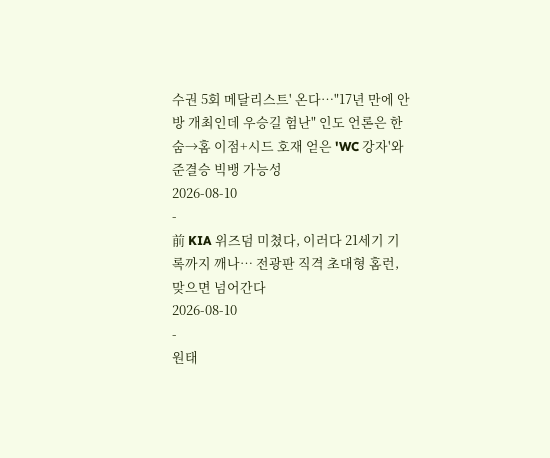수권 5회 메달리스트' 온다…"17년 만에 안방 개최인데 우승길 험난" 인도 언론은 한숨→홈 이점+시드 호재 얻은 'WC 강자'와 준결승 빅뱅 가능성
2026-08-10
-
前 KIA 위즈덤 미쳤다, 이러다 21세기 기록까지 깨나… 전광판 직격 초대형 홈런, 맞으면 넘어간다
2026-08-10
-
원태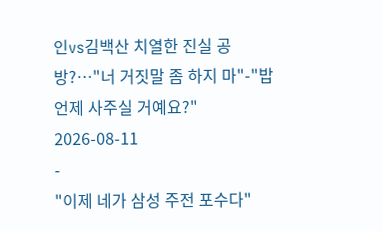인vs김백산 치열한 진실 공방?…"너 거짓말 좀 하지 마"-"밥 언제 사주실 거예요?"
2026-08-11
-
"이제 네가 삼성 주전 포수다"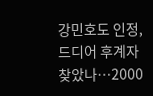강민호도 인정, 드디어 후계자 찾았나…2000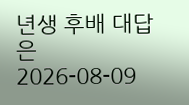년생 후배 대답은
2026-08-09